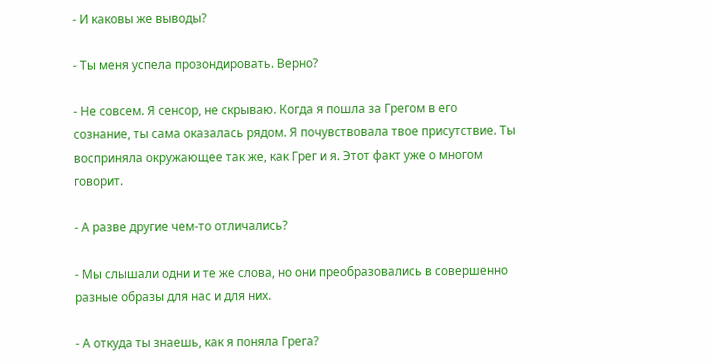- И каковы же выводы?

- Ты меня успела прозондировать. Верно?

- Не совсем. Я сенсор, не скрываю. Когда я пошла за Грегом в его сознание, ты сама оказалась рядом. Я почувствовала твое присутствие. Ты восприняла окружающее так же, как Грег и я. Этот факт уже о многом говорит.

- А разве другие чем-то отличались?

- Мы слышали одни и те же слова, но они преобразовались в совершенно разные образы для нас и для них.

- А откуда ты знаешь, как я поняла Грега?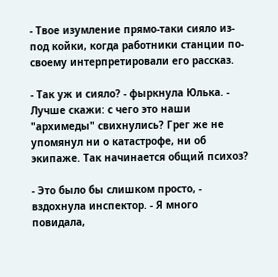- Твое изумление прямо-таки сияло из-под койки, когда работники станции по-своему интерпретировали его рассказ.

- Так уж и сияло? - фыркнула Юлька. - Лучше скажи: с чего это наши "архимеды" свихнулись? Грег же не упомянул ни о катастрофе, ни об экипаже. Так начинается общий психоз?

- Это было бы слишком просто, - вздохнула инспектор. - Я много повидала,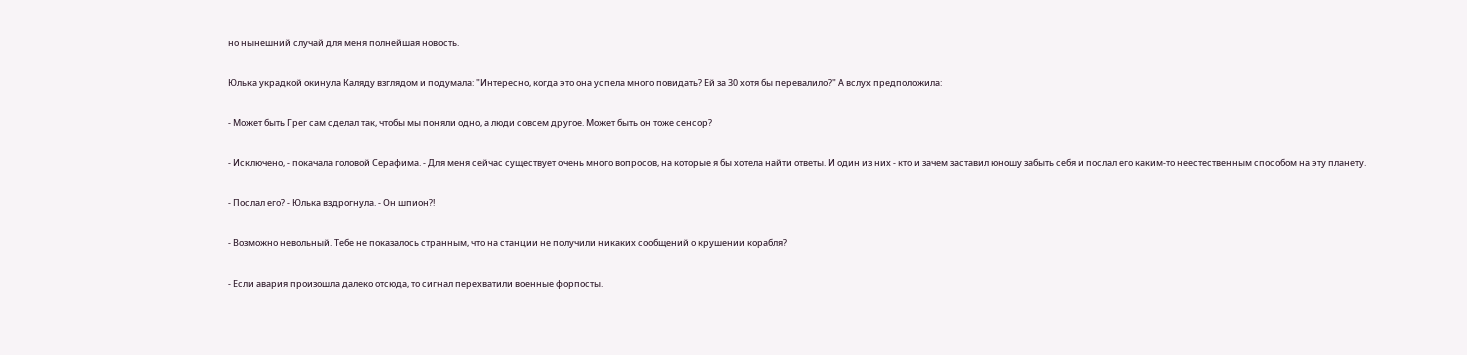но нынешний случай для меня полнейшая новость.

Юлька украдкой окинула Каляду взглядом и подумала: "Интересно, когда это она успела много повидать? Ей за 30 хотя бы перевалило?" А вслух предположила:

- Может быть Грег сам сделал так, чтобы мы поняли одно, а люди совсем другое. Может быть он тоже сенсор?

- Исключено, - покачала головой Серафима. - Для меня сейчас существует очень много вопросов, на которые я бы хотела найти ответы. И один из них - кто и зачем заставил юношу забыть себя и послал его каким-то неестественным способом на эту планету.

- Послал его? - Юлька вздрогнула. - Он шпион?!

- Возможно невольный. Тебе не показалось странным, что на станции не получили никаких сообщений о крушении корабля?

- Если авария произошла далеко отсюда, то сигнал перехватили военные форпосты.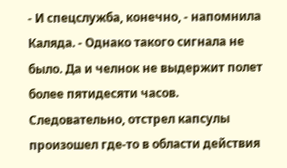- И спецслужба, конечно, - напомнила Каляда. - Однако такого сигнала не было. Да и челнок не выдержит полет более пятидесяти часов. Следовательно, отстрел капсулы произошел где-то в области действия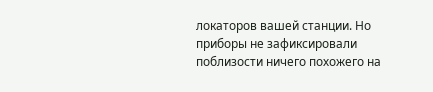локаторов вашей станции. Но приборы не зафиксировали поблизости ничего похожего на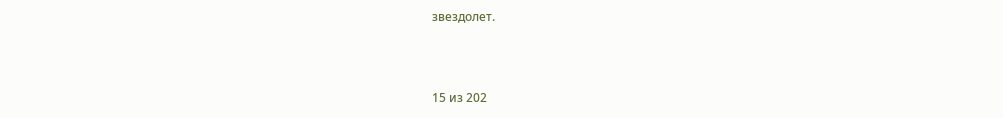звездолет.



15 из 202